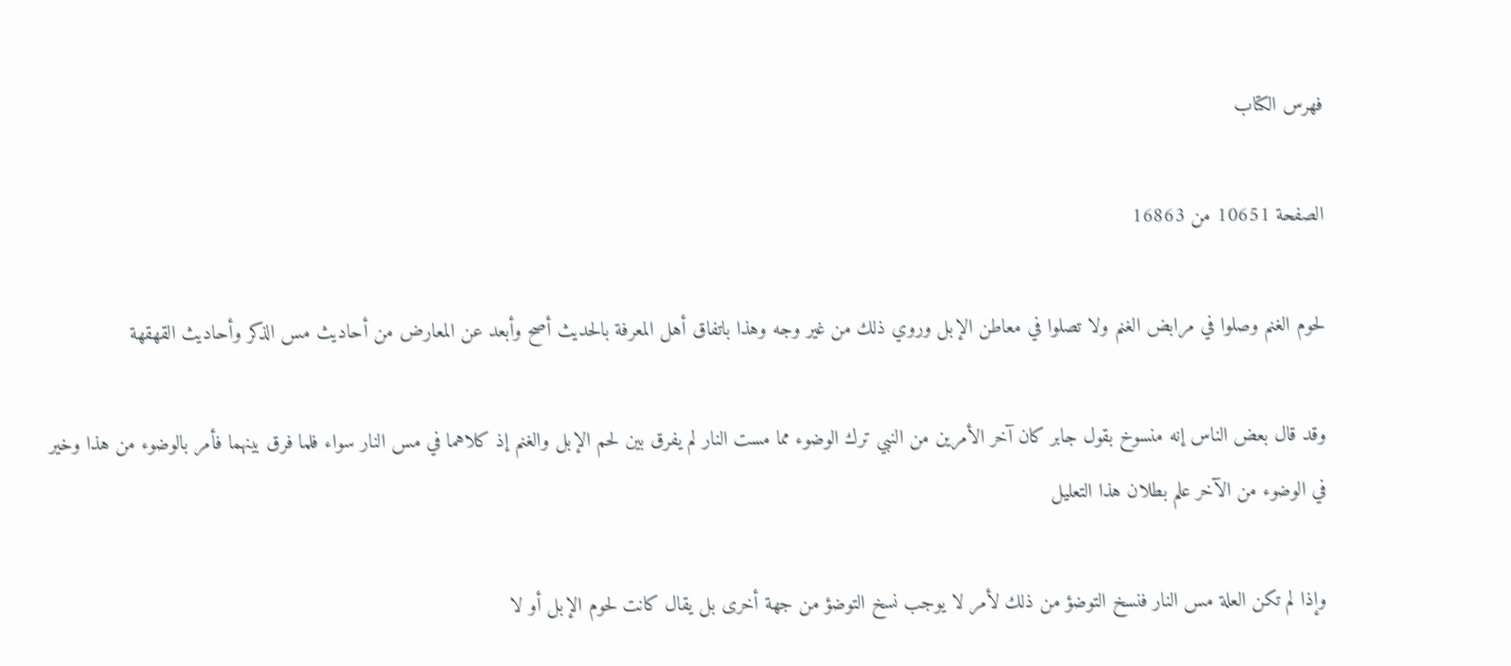فهرس الكتاب

الصفحة 10651 من 16863

لحوم الغنم وصلوا في مرابض الغنم ولا تصلوا في معاطن الإبل وروي ذلك من غير وجه وهذا باتفاق أهل المعرفة بالحديث أصح وأبعد عن المعارض من أحاديث مس الذكر وأحاديث القهقهة

وقد قال بعض الناس إنه منسوخ بقول جابر كان آخر الأمرين من النبي ترك الوضوء مما مست النار لم يفرق بين لحم الإبل والغنم إذ كلاهما في مس النار سواء فلما فرق بينهما فأمر بالوضوء من هذا وخير في الوضوء من الآخر علم بطلان هذا التعليل

وإذا لم تكن العلة مس النار فنسخ التوضؤ من ذلك لأمر لا يوجب نسخ التوضؤ من جهة أخرى بل يقال كانت لحوم الإبل أو لا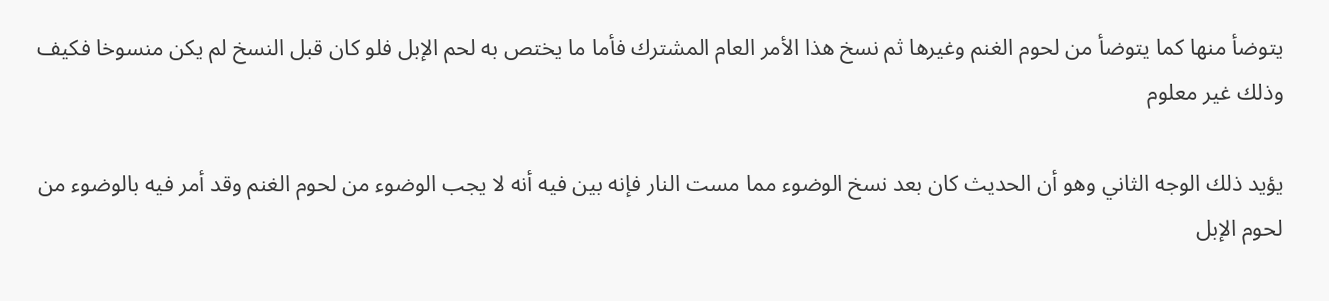يتوضأ منها كما يتوضأ من لحوم الغنم وغيرها ثم نسخ هذا الأمر العام المشترك فأما ما يختص به لحم الإبل فلو كان قبل النسخ لم يكن منسوخا فكيف وذلك غير معلوم

يؤيد ذلك الوجه الثاني وهو أن الحديث كان بعد نسخ الوضوء مما مست النار فإنه بين فيه أنه لا يجب الوضوء من لحوم الغنم وقد أمر فيه بالوضوء من لحوم الإبل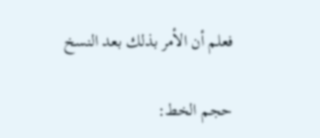فعلم أن الأمر بذلك بعد النسخ

حجم الخط: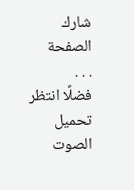شارك الصفحة
. . .
فضلًا انتظر تحميل الصوت